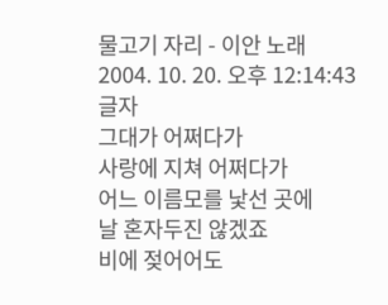물고기 자리 - 이안 노래
2004. 10. 20. 오후 12:14:43
글자
그대가 어쩌다가
사랑에 지쳐 어쩌다가
어느 이름모를 낯선 곳에
날 혼자두진 않겠죠
비에 젖어어도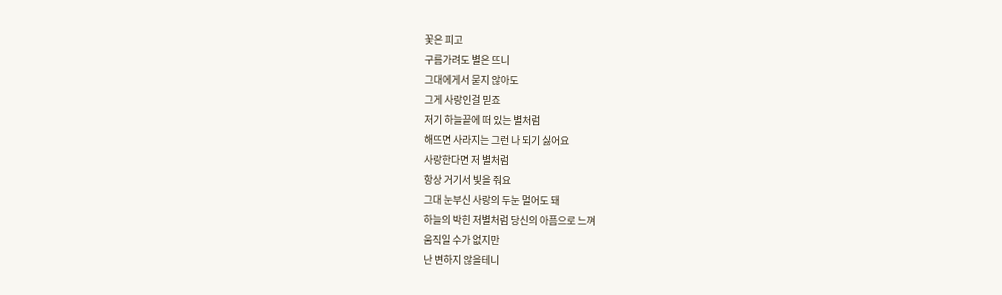꽃은 피고
구름가려도 별은 뜨니
그대에게서 묻지 않아도
그게 사랑인걸 믿죠
저기 하늘끝에 떠 있는 별처럼
해뜨면 사라지는 그런 나 되기 싫어요
사랑한다면 저 별처럼
항상 거기서 빛을 줘요
그대 눈부신 사랑의 두눈 멀어도 돼
하늘의 박힌 저별처럼 당신의 아픔으로 느껴
움직일 수가 없지만
난 변하지 않을테니